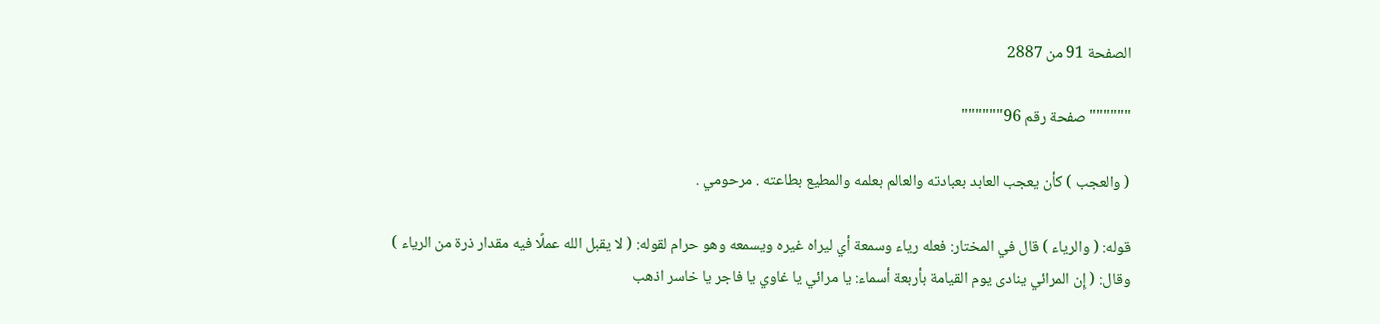الصفحة 91 من 2887

""""""صفحة رقم 96""""""

( والعجب ) كأن يعجب العابد بعبادته والعالم بعلمه والمطيع بطاعته . مرحومي .

قوله: ( والرياء ) قال في المختار: فعله رياء وسمعة أي ليراه غيره ويسمعه وهو حرام لقوله: ( لا يقبل الله عملًا فيه مقدار ذرة من الرياء ) وقال: ( إِن المرائي ينادى يوم القيامة بأربعة أسماء: يا مرائي يا غاوي يا فاجر يا خاسر اذهب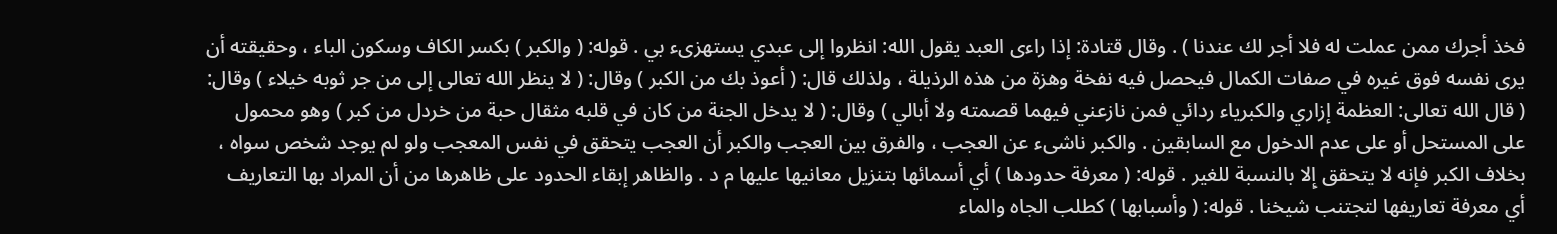فخذ أجرك ممن عملت له فلا أجر لك عندنا ) . وقال قتادة: إذا راءى العبد يقول الله: انظروا إلى عبدي يستهزىء بي . قوله: ( والكبر ) بكسر الكاف وسكون الباء ، وحقيقته أن يرى نفسه فوق غيره في صفات الكمال فيحصل فيه نفخة وهزة من هذه الرذيلة ، ولذلك قال: ( أعوذ بك من الكبر ) وقال: ( لا ينظر الله تعالى إلى من جر ثوبه خيلاء ) وقال: ( قال الله تعالى: العظمة إزاري والكبرياء ردائي فمن نازعني فيهما قصمته ولا أبالي ) وقال: ( لا يدخل الجنة من كان في قلبه مثقال حبة من خردل من كبر ) وهو محمول على المستحل أو على عدم الدخول مع السابقين . والكبر ناشىء عن العجب ، والفرق بين العجب والكبر أن العجب يتحقق في نفس المعجب ولو لم يوجد شخص سواه ، بخلاف الكبر فإنه لا يتحقق إِلا بالنسبة للغير . قوله: ( معرفة حدودها ) أي أسمائها بتنزيل معانيها عليها م د . والظاهر إبقاء الحدود على ظاهرها من أن المراد بها التعاريف أي معرفة تعاريفها لتجتنب شيخنا . قوله: ( وأسبابها ) كطلب الجاه والماء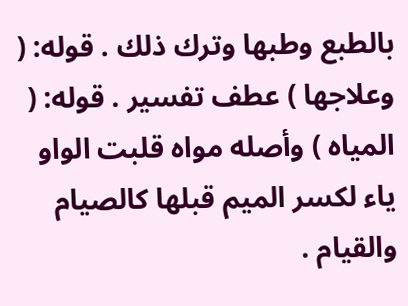بالطبع وطبها وترك ذلك . قوله: ( وعلاجها ) عطف تفسير . قوله: ( المياه ) وأصله مواه قلبت الواو ياء لكسر الميم قبلها كالصيام والقيام .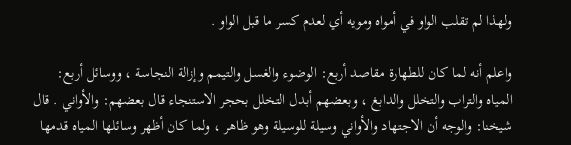ولهذا لم تقلب الواو في أمواه ومويه أي لعدم كسر ما قبل الواو .

واعلم أنه لما كان للطهارة مقاصد أربع: الوضوء والغسل والتيمم وإزالة النجاسة ، ووسائل أربع: المياه والتراب والتخلل والدابغ ، وبعضهم أبدل التخلل بحجر الاستنجاء قال بعضهم: والأواني . قال شيخنا: والوجه أن الاجتهاد والأواني وسيلة للوسيلة وهو ظاهر ، ولما كان أظهر وسائلها المياه قدمها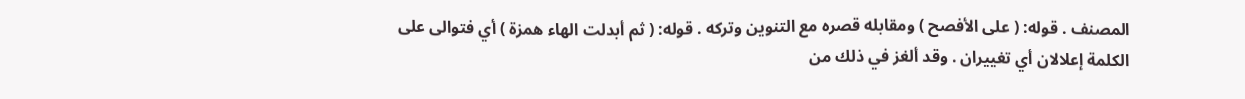المصنف . قوله: ( على الأفصح ) ومقابله قصره مع التنوين وتركه . قوله: ( ثم أبدلت الهاء همزة ) أي فتوالى على الكلمة إعلالان أي تغييران . وقد ألغز في ذلك من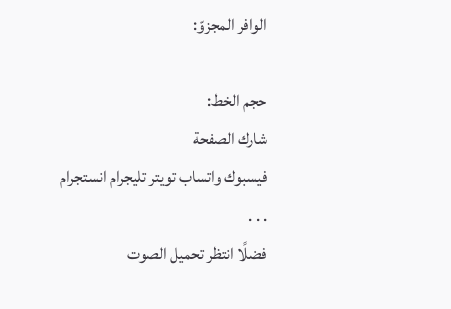الوافر المجزوّ:

حجم الخط:
شارك الصفحة
فيسبوك واتساب تويتر تليجرام انستجرام
. . .
فضلًا انتظر تحميل الصوت